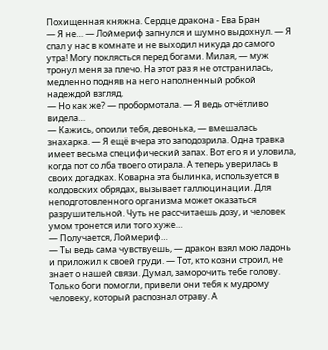Похищенная княжна. Сердце дракона - Ева Бран
— Я не… — Лоймериф запнулся и шумно выдохнул. — Я спал у нас в комнате и не выходил никуда до самого утра! Могу поклясться перед богами. Милая, — муж тронул меня за плечо. На этот раз я не отстранилась, медленно подняв на него наполненный робкой надеждой взгляд.
— Но как же? — пробормотала. — Я ведь отчётливо видела…
— Кажись, опоили тебя, девонька, — вмешалась знахарка. — Я ещё вчера это заподозрила. Одна травка имеет весьма специфический запах. Вот его я и уловила, когда пот со лба твоего отирала. А теперь уверилась в своих догадках. Коварна эта былинка, используется в колдовских обрядах, вызывает галлюцинации. Для неподготовленного организма может оказаться разрушительной. Чуть не рассчитаешь дозу, и человек умом тронется или того хуже…
— Получается, Лоймериф…
— Ты ведь сама чувствуешь, — дракон взял мою ладонь и приложил к своей груди. — Тот, кто козни строил, не знает о нашей связи. Думал, заморочить тебе голову. Только боги помогли, привели они тебя к мудрому человеку, который распознал отраву. А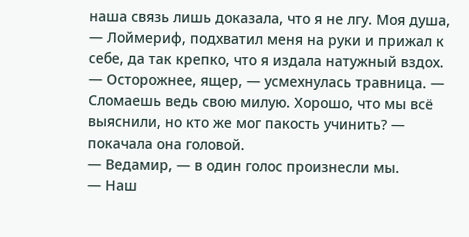наша связь лишь доказала, что я не лгу. Моя душа, — Лоймериф, подхватил меня на руки и прижал к себе, да так крепко, что я издала натужный вздох.
— Осторожнее, ящер, — усмехнулась травница. — Сломаешь ведь свою милую. Хорошо, что мы всё выяснили, но кто же мог пакость учинить? — покачала она головой.
— Ведамир, — в один голос произнесли мы.
— Наш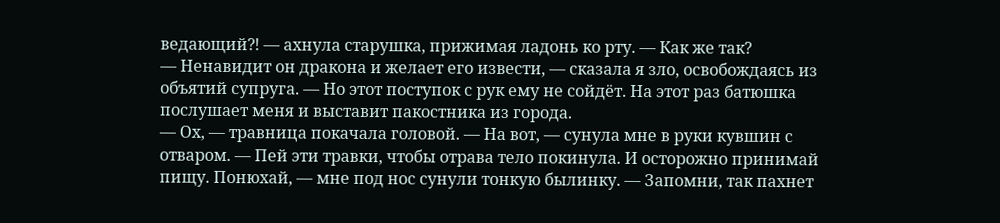ведающий⁈ — ахнула старушка, прижимая ладонь ко рту. — Как же так?
— Ненавидит он дракона и желает его извести, — сказала я зло, освобождаясь из объятий супруга. — Но этот поступок с рук ему не сойдёт. На этот раз батюшка послушает меня и выставит пакостника из города.
— Ох, — травница покачала головой. — На вот, — сунула мне в руки кувшин с отваром. — Пей эти травки, чтобы отрава тело покинула. И осторожно принимай пищу. Понюхай, — мне под нос сунули тонкую былинку. — Запомни, так пахнет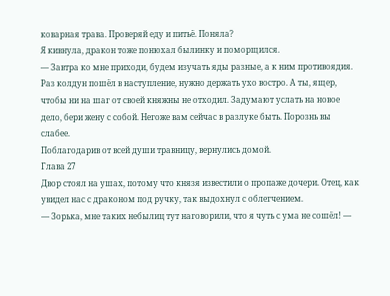коварная трава. Проверяй еду и питьё. Поняла?
Я кивнула, дракон тоже понюхал былинку и поморщился.
— Завтра ко мне приходи, будем изучать яды разные, а к ним противоядия. Раз колдун пошёл в наступление, нужно держать ухо востро. А ты, ящер, чтобы ни на шаг от своей княжны не отходил. Задумают услать на новое дело, бери жену с собой. Негоже вам сейчас в разлуке быть. Порознь вы слабее.
Поблагодарив от всей души травницу, вернулись домой.
Глава 27
Двор стоял на ушах, потому что князя известили о пропаже дочери. Отец, как увидел нас с драконом под ручку, так выдохнул с облегчением.
— Зорька, мне таких небылиц тут наговорили, что я чуть с ума не сошёл! —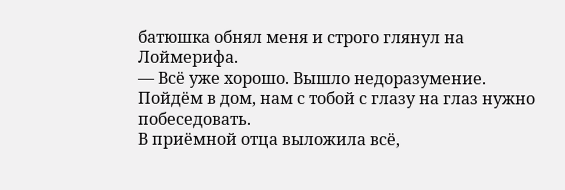батюшка обнял меня и строго глянул на Лоймерифа.
— Всё уже хорошо. Вышло недоразумение. Пойдём в дом, нам с тобой с глазу на глаз нужно побеседовать.
В приёмной отца выложила всё,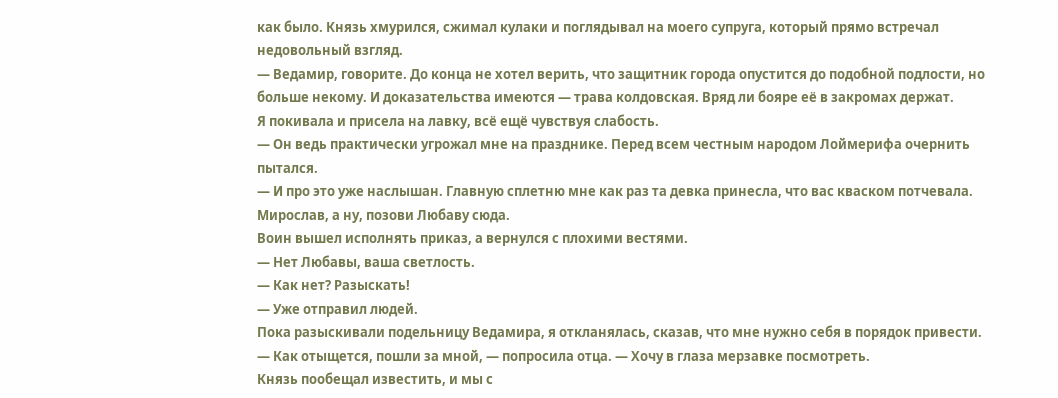как было. Князь хмурился, сжимал кулаки и поглядывал на моего супруга, который прямо встречал недовольный взгляд.
— Ведамир, говорите. До конца не хотел верить, что защитник города опустится до подобной подлости, но больше некому. И доказательства имеются — трава колдовская. Вряд ли бояре её в закромах держат.
Я покивала и присела на лавку, всё ещё чувствуя слабость.
— Он ведь практически угрожал мне на празднике. Перед всем честным народом Лоймерифа очернить пытался.
— И про это уже наслышан. Главную сплетню мне как раз та девка принесла, что вас кваском потчевала. Мирослав, а ну, позови Любаву сюда.
Воин вышел исполнять приказ, а вернулся с плохими вестями.
— Нет Любавы, ваша светлость.
— Как нет? Разыскать!
— Уже отправил людей.
Пока разыскивали подельницу Ведамира, я откланялась, сказав, что мне нужно себя в порядок привести.
— Как отыщется, пошли за мной, — попросила отца. — Хочу в глаза мерзавке посмотреть.
Князь пообещал известить, и мы с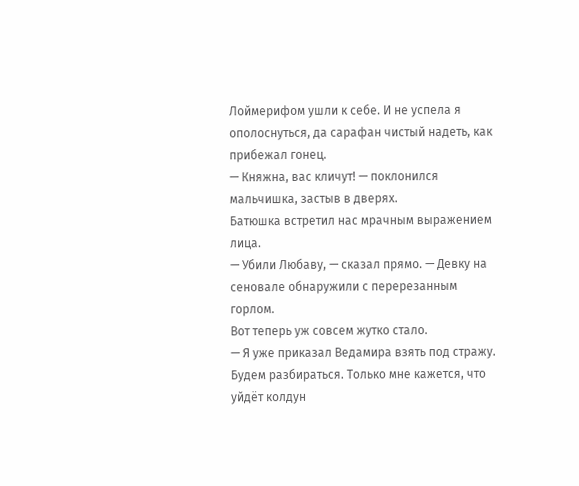Лоймерифом ушли к себе. И не успела я ополоснуться, да сарафан чистый надеть, как прибежал гонец.
— Княжна, вас кличут! — поклонился мальчишка, застыв в дверях.
Батюшка встретил нас мрачным выражением лица.
— Убили Любаву, — сказал прямо. — Девку на сеновале обнаружили с перерезанным горлом.
Вот теперь уж совсем жутко стало.
— Я уже приказал Ведамира взять под стражу. Будем разбираться. Только мне кажется, что уйдёт колдун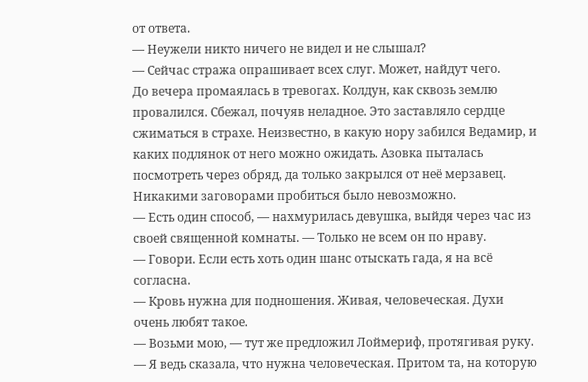от ответа.
— Неужели никто ничего не видел и не слышал?
— Сейчас стража опрашивает всех слуг. Может, найдут чего.
До вечера промаялась в тревогах. Колдун, как сквозь землю провалился. Сбежал, почуяв неладное. Это заставляло сердце сжиматься в страхе. Неизвестно, в какую нору забился Ведамир, и каких подлянок от него можно ожидать. Азовка пыталась посмотреть через обряд, да только закрылся от неё мерзавец. Никакими заговорами пробиться было невозможно.
— Есть один способ, — нахмурилась девушка, выйдя через час из своей священной комнаты. — Только не всем он по нраву.
— Говори. Если есть хоть один шанс отыскать гада, я на всё согласна.
— Кровь нужна для подношения. Живая, человеческая. Духи очень любят такое.
— Возьми мою, — тут же предложил Лоймериф, протягивая руку.
— Я ведь сказала, что нужна человеческая. Притом та, на которую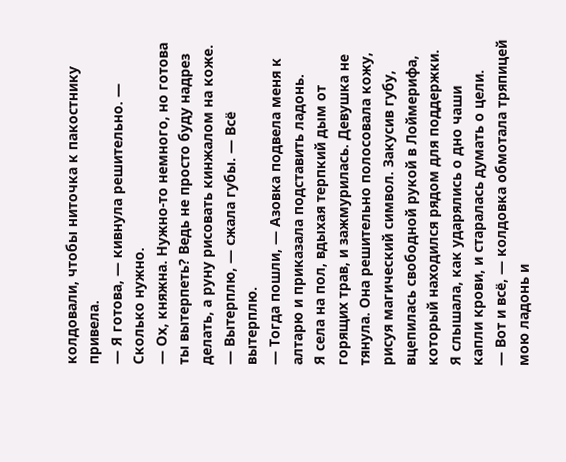колдовали, чтобы ниточка к пакостнику привела.
— Я готова, — кивнула решительно. — Сколько нужно.
— Ох, княжна. Нужно-то немного, но готова ты вытерпеть? Ведь не просто буду надрез делать, а руну рисовать кинжалом на коже.
— Вытерплю, — сжала губы. — Всё вытерплю.
— Тогда пошли, — Азовка подвела меня к алтарю и приказала подставить ладонь.
Я села на пол, вдыхая терпкий дым от горящих трав, и зажмурилась. Девушка не тянула. Она решительно полосовала кожу, рисуя магический символ. Закусив губу, вцепилась свободной рукой в Лоймерифа, который находился рядом для поддержки. Я слышала, как ударялись о дно чаши капли крови, и старалась думать о цели.
— Вот и всё, — колдовка обмотала тряпицей мою ладонь и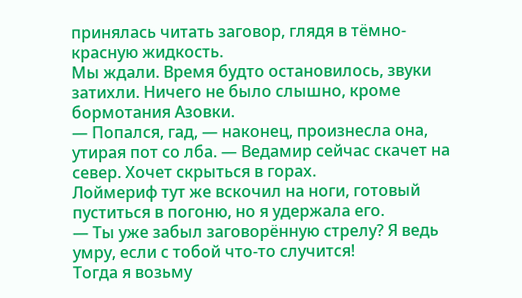принялась читать заговор, глядя в тёмно-красную жидкость.
Мы ждали. Время будто остановилось, звуки затихли. Ничего не было слышно, кроме бормотания Азовки.
— Попался, гад, — наконец, произнесла она, утирая пот со лба. — Ведамир сейчас скачет на север. Хочет скрыться в горах.
Лоймериф тут же вскочил на ноги, готовый пуститься в погоню, но я удержала его.
— Ты уже забыл заговорённую стрелу? Я ведь умру, если с тобой что-то случится!
Тогда я возьму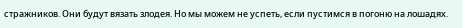стражников. Они будут вязать злодея. Но мы можем не успеть, если пустимся в погоню на лошадях.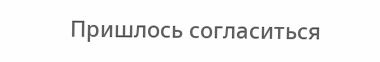Пришлось согласиться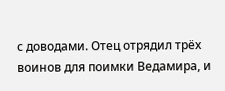с доводами. Отец отрядил трёх воинов для поимки Ведамира, и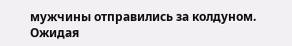мужчины отправились за колдуном. Ожидая